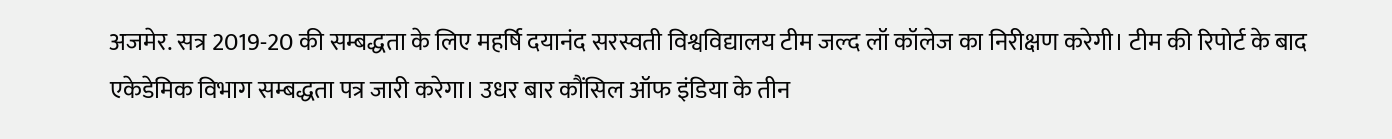अजमेर. सत्र 2019-20 की सम्बद्धता के लिए महर्षि दयानंद सरस्वती विश्वविद्यालय टीम जल्द लॉ कॉलेज का निरीक्षण करेगी। टीम की रिपोर्ट के बाद एकेडेमिक विभाग सम्बद्धता पत्र जारी करेगा। उधर बार कौंसिल ऑफ इंडिया के तीन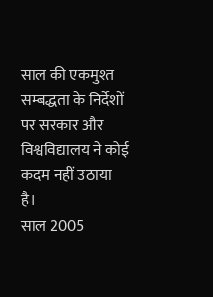साल की एकमुश्त सम्बद्धता के निर्देशों पर सरकार और विश्वविद्यालय ने कोई कदम नहीं उठाया है।
साल 2005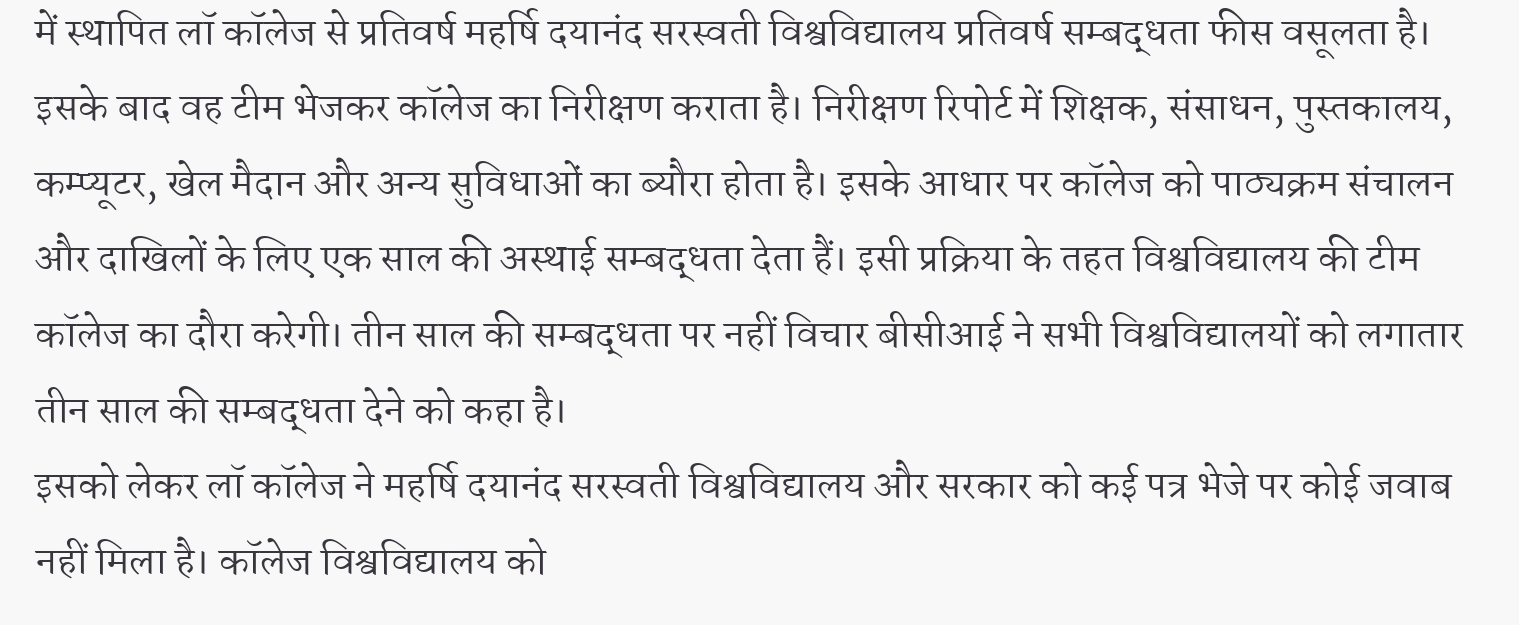में स्थापित लॉ कॉलेज से प्रतिवर्ष महर्षि दयानंद सरस्वती विश्वविद्यालय प्रतिवर्ष सम्बद्धता फीस वसूलता है। इसके बाद वह टीम भेजकर कॉलेज का निरीक्षण कराता है। निरीक्षण रिपोर्ट में शिक्षक, संसाधन, पुस्तकालय, कम्प्यूटर, खेल मैदान और अन्य सुविधाओं का ब्यौरा होता है। इसके आधार पर कॉलेज को पाठ्यक्रम संचालन और दाखिलों के लिए एक साल की अस्थाई सम्बद्धता देता हैं। इसी प्रक्रिया के तहत विश्वविद्यालय की टीम कॉलेज का दौरा करेगी। तीन साल की सम्बद्धता पर नहीं विचार बीसीआई ने सभी विश्वविद्यालयों को लगातार तीन साल की सम्बद्धता देने को कहा है।
इसको लेकर लॉ कॉलेज ने महर्षि दयानंद सरस्वती विश्वविद्यालय और सरकार को कई पत्र भेजे पर कोई जवाब नहीं मिला है। कॉलेज विश्वविद्यालय को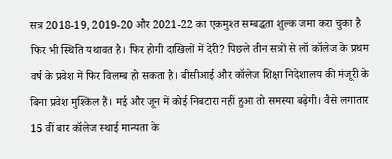सत्र 2018-19, 2019-20 और 2021-22 का एकमुश्त सम्बद्धता शुल्क जमा करा चुका है फिर भी स्थिति यथावत है। फिर होगी दाखिलों में देरी? पिछले तीन सत्रों से लॉ कॉलेज के प्रथम वर्ष के प्रवेश में फिर विलम्ब हो सकता है। बीसीआई और कॉलेज शिक्षा निदेशालय की मंजूरी के बिना प्रवेश मुश्किल हैं। मई और जून में कोई निबटारा नहीं हुआ तो समस्या बढ़ेगी। वैसे लगातार 15 वीं बार कॉलेज स्थाई मान्यता के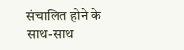संचालित होने के साथ-साथ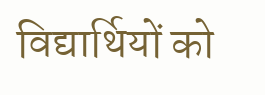विद्यार्थियों को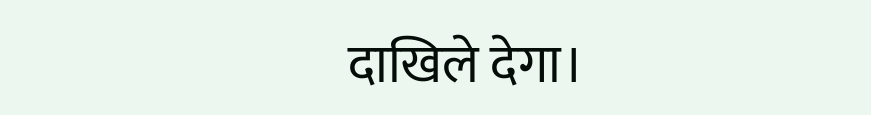दाखिले देगा।